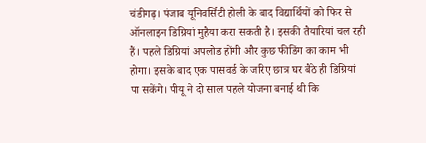चंडीगढ़। पंजाब यूनिवर्सिटी होली के बाद विद्यार्थियों को फिर से ऑनलाइन डिग्रियां मुहैया करा सकती है। इसकी तैयारियां चल रही हैं। पहले डिग्रियां अपलोड होंगी और कुछ फीडिंग का काम भी होगा। इसके बाद एक पासवर्ड के जरिए छात्र घर बैठे ही डिग्रियां पा सकेंगे। पीयू ने दो साल पहले योजना बनाई थी कि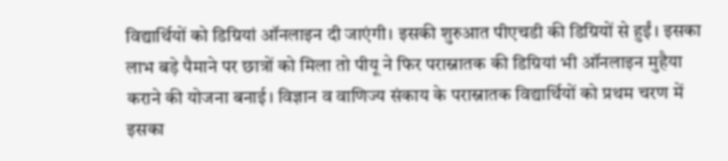विद्यार्थियों को डिग्रियां ऑनलाइन दी जाएंगी। इसकी शुरुआत पीएचडी की डिग्रियों से हुईं। इसका लाभ बड़े पैमाने पर छात्रों को मिला तो पीयू ने फिर परास्नातक की डिग्रियां भी ऑनलाइन मुहैया कराने की योजना बनाई। विज्ञान व वाणिज्य संकाय के परास्नातक विद्यार्थियों को प्रथम चरण में इसका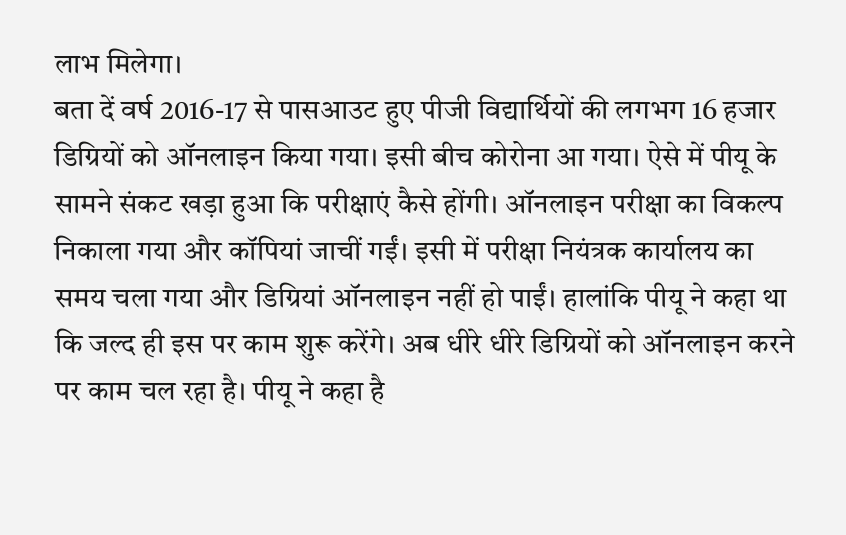लाभ मिलेगा।
बता दें वर्ष 2016-17 से पासआउट हुए पीजी विद्यार्थियों की लगभग 16 हजार डिग्रियों को ऑनलाइन किया गया। इसी बीच कोरोना आ गया। ऐसे में पीयू के सामने संकट खड़ा हुआ कि परीक्षाएं कैसे होंगी। ऑनलाइन परीक्षा का विकल्प निकाला गया और कॉपियां जाचीं गईं। इसी में परीक्षा नियंत्रक कार्यालय का समय चला गया और डिग्रियां ऑनलाइन नहीं हो पाईं। हालांकि पीयू ने कहा था कि जल्द ही इस पर काम शुरू करेंगे। अब धीरे धीरे डिग्रियों को ऑनलाइन करने पर काम चल रहा है। पीयू ने कहा है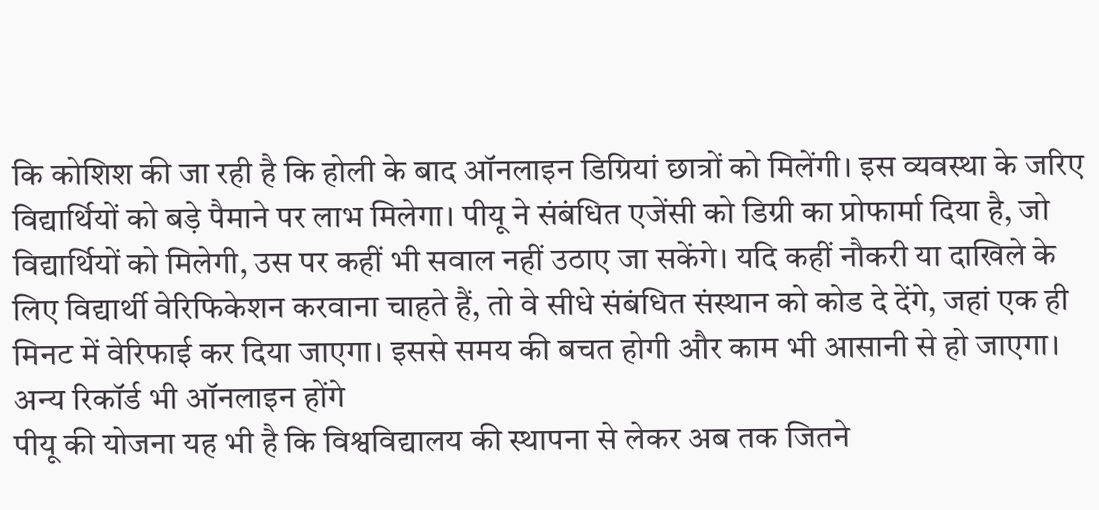कि कोशिश की जा रही है कि होली के बाद ऑनलाइन डिग्रियां छात्रों को मिलेंगी। इस व्यवस्था के जरिए विद्यार्थियों को बड़े पैमाने पर लाभ मिलेगा। पीयू ने संबंधित एजेंसी को डिग्री का प्रोफार्मा दिया है, जो विद्यार्थियों को मिलेगी, उस पर कहीं भी सवाल नहीं उठाए जा सकेंगे। यदि कहीं नौकरी या दाखिले के लिए विद्यार्थी वेरिफिकेशन करवाना चाहते हैं, तो वे सीधे संबंधित संस्थान को कोड दे देंगे, जहां एक ही मिनट में वेरिफाई कर दिया जाएगा। इससे समय की बचत होगी और काम भी आसानी से हो जाएगा।
अन्य रिकॉर्ड भी ऑनलाइन होंगे
पीयू की योजना यह भी है कि विश्वविद्यालय की स्थापना से लेकर अब तक जितने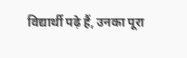विद्यार्थी पढ़े हैं, उनका पूरा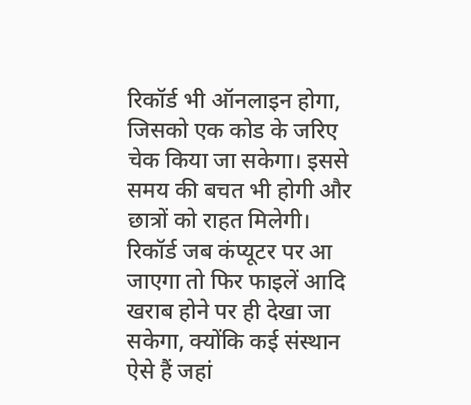रिकॉर्ड भी ऑनलाइन होगा, जिसको एक कोड के जरिए चेक किया जा सकेगा। इससे समय की बचत भी होगी और छात्रों को राहत मिलेगी। रिकॉर्ड जब कंप्यूटर पर आ जाएगा तो फिर फाइलें आदि खराब होने पर ही देखा जा सकेगा, क्योंकि कई संस्थान ऐसे हैं जहां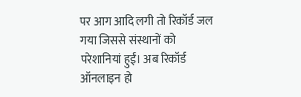पर आग आदि लगी तो रिकॉर्ड जल गया जिससे संस्थानों को परेशानियां हुईं। अब रिकॉर्ड ऑनलाइन हो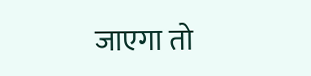जाएगा तो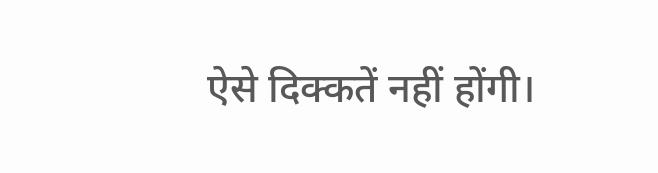ऐसे दिक्कतें नहीं होंगी।